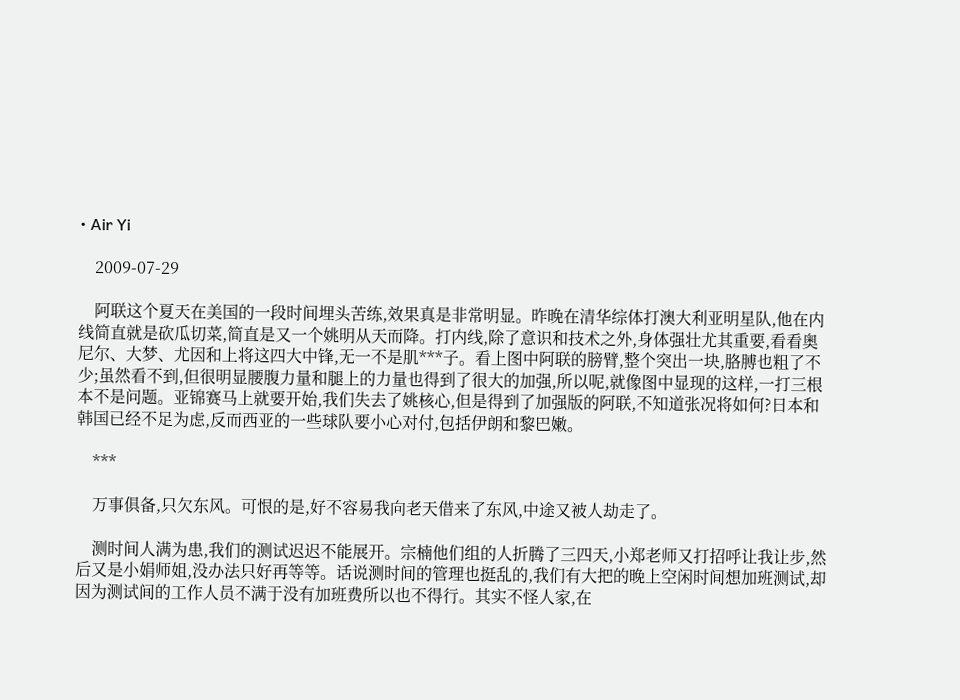• Air Yi

    2009-07-29

    阿联这个夏天在美国的一段时间埋头苦练,效果真是非常明显。昨晚在清华综体打澳大利亚明星队,他在内线简直就是砍瓜切菜,简直是又一个姚明从天而降。打内线,除了意识和技术之外,身体强壮尤其重要,看看奥尼尔、大梦、尤因和上将这四大中锋,无一不是肌***子。看上图中阿联的膀臂,整个突出一块,胳膊也粗了不少;虽然看不到,但很明显腰腹力量和腿上的力量也得到了很大的加强,所以呢,就像图中显现的这样,一打三根本不是问题。亚锦赛马上就要开始,我们失去了姚核心,但是得到了加强版的阿联,不知道张况将如何?日本和韩国已经不足为虑,反而西亚的一些球队要小心对付,包括伊朗和黎巴嫩。

    ***

    万事俱备,只欠东风。可恨的是,好不容易我向老天借来了东风,中途又被人劫走了。

    测时间人满为患,我们的测试迟迟不能展开。宗楠他们组的人折腾了三四天,小郑老师又打招呼让我让步,然后又是小娟师姐,没办法只好再等等。话说测时间的管理也挺乱的,我们有大把的晚上空闲时间想加班测试,却因为测试间的工作人员不满于没有加班费所以也不得行。其实不怪人家,在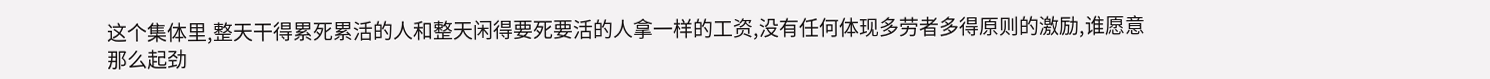这个集体里,整天干得累死累活的人和整天闲得要死要活的人拿一样的工资,没有任何体现多劳者多得原则的激励,谁愿意那么起劲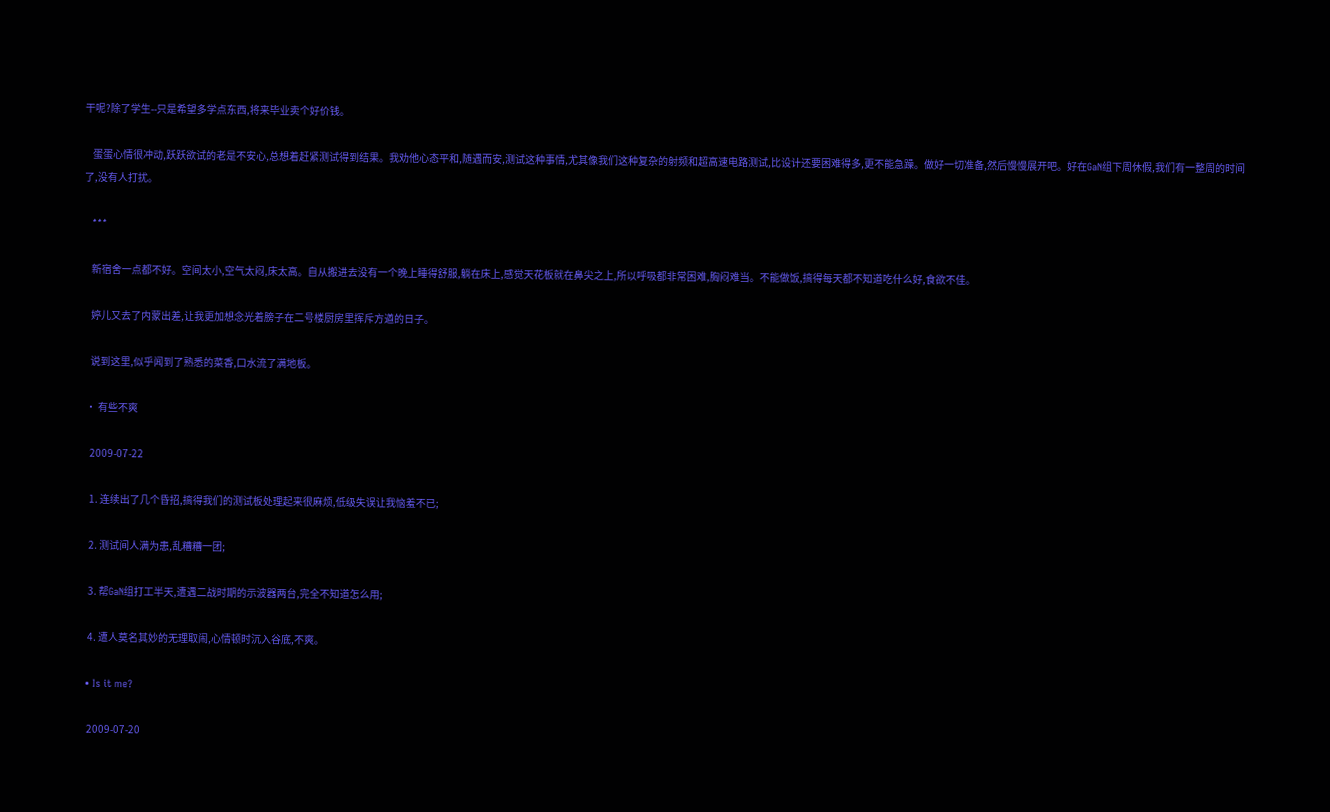干呢?除了学生--只是希望多学点东西,将来毕业卖个好价钱。

    蛋蛋心情很冲动,跃跃欲试的老是不安心,总想着赶紧测试得到结果。我劝他心态平和,随遇而安,测试这种事情,尤其像我们这种复杂的射频和超高速电路测试,比设计还要困难得多,更不能急躁。做好一切准备,然后慢慢展开吧。好在GaN组下周休假,我们有一整周的时间了,没有人打扰。

    ***

    新宿舍一点都不好。空间太小,空气太闷,床太高。自从搬进去没有一个晚上睡得舒服,躺在床上,感觉天花板就在鼻尖之上,所以呼吸都非常困难,胸闷难当。不能做饭,搞得每天都不知道吃什么好,食欲不佳。

    婷儿又去了内蒙出差,让我更加想念光着膀子在二号楼厨房里挥斥方遒的日子。

    说到这里,似乎闻到了熟悉的菜香,口水流了满地板。

  • 有些不爽

    2009-07-22

    1. 连续出了几个昏招,搞得我们的测试板处理起来很麻烦,低级失误让我恼羞不已;

    2. 测试间人满为患,乱糟糟一团;

    3. 帮GaN组打工半天,遭遇二战时期的示波器两台,完全不知道怎么用;

    4. 遭人莫名其妙的无理取闹,心情顿时沉入谷底,不爽。

  • Is it me?

    2009-07-20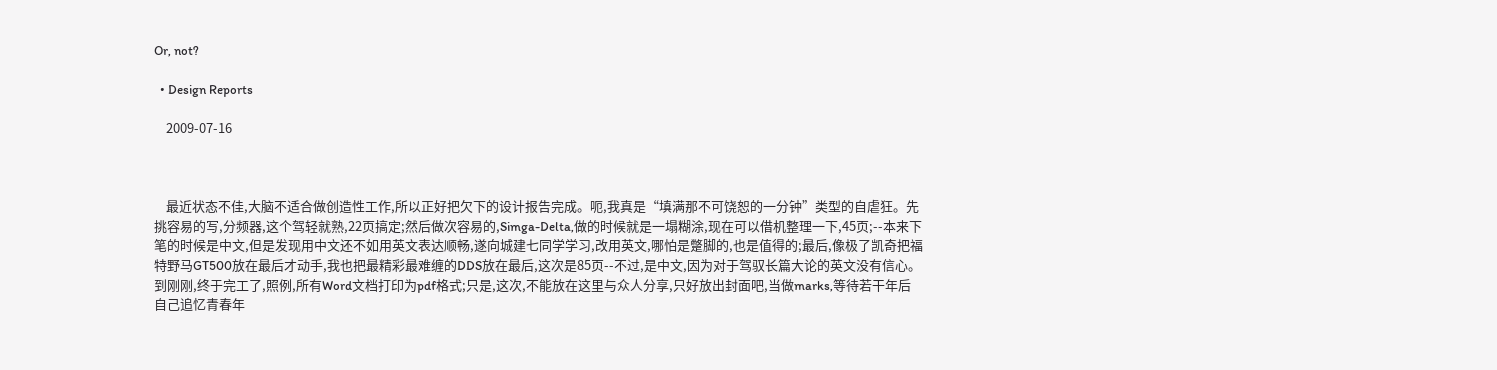Or, not?

  • Design Reports

    2009-07-16



    最近状态不佳,大脑不适合做创造性工作,所以正好把欠下的设计报告完成。呃,我真是“填满那不可饶恕的一分钟”类型的自虐狂。先挑容易的写,分频器,这个驾轻就熟,22页搞定;然后做次容易的,Simga-Delta,做的时候就是一塌糊涂,现在可以借机整理一下,45页;--本来下笔的时候是中文,但是发现用中文还不如用英文表达顺畅,遂向城建七同学学习,改用英文,哪怕是蹩脚的,也是值得的;最后,像极了凯奇把福特野马GT500放在最后才动手,我也把最精彩最难缠的DDS放在最后,这次是85页--不过,是中文,因为对于驾驭长篇大论的英文没有信心。到刚刚,终于完工了,照例,所有Word文档打印为pdf格式;只是,这次,不能放在这里与众人分享,只好放出封面吧,当做marks,等待若干年后自己追忆青春年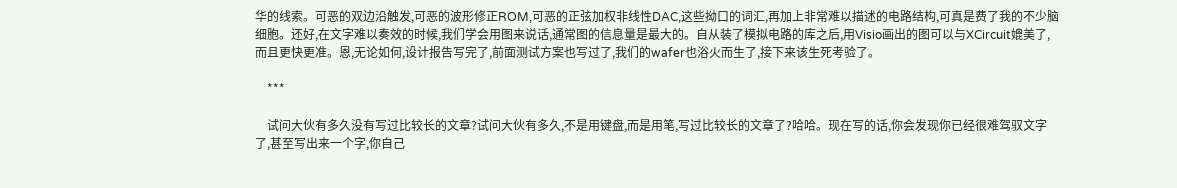华的线索。可恶的双边沿触发,可恶的波形修正ROM,可恶的正弦加权非线性DAC,这些拗口的词汇,再加上非常难以描述的电路结构,可真是费了我的不少脑细胞。还好,在文字难以奏效的时候,我们学会用图来说话,通常图的信息量是最大的。自从装了模拟电路的库之后,用Visio画出的图可以与XCircuit媲美了,而且更快更准。恩,无论如何,设计报告写完了,前面测试方案也写过了,我们的wafer也浴火而生了,接下来该生死考验了。

    ***

    试问大伙有多久没有写过比较长的文章?试问大伙有多久,不是用键盘,而是用笔,写过比较长的文章了?哈哈。现在写的话,你会发现你已经很难驾驭文字了,甚至写出来一个字,你自己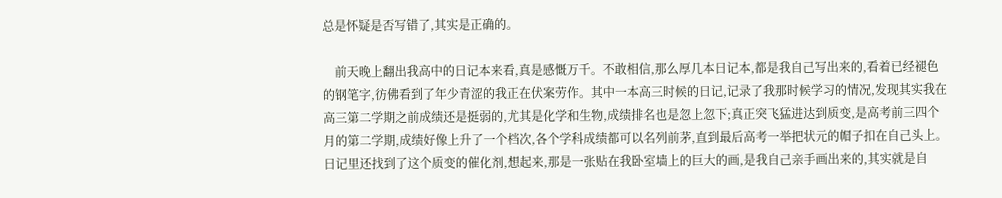总是怀疑是否写错了,其实是正确的。

    前天晚上翻出我高中的日记本来看,真是感慨万千。不敢相信,那么厚几本日记本,都是我自己写出来的,看着已经褪色的钢笔字,彷佛看到了年少青涩的我正在伏案劳作。其中一本高三时候的日记,记录了我那时候学习的情况,发现其实我在高三第二学期之前成绩还是挺弱的,尤其是化学和生物,成绩排名也是忽上忽下;真正突飞猛进达到质变,是高考前三四个月的第二学期,成绩好像上升了一个档次,各个学科成绩都可以名列前茅,直到最后高考一举把状元的帽子扣在自己头上。日记里还找到了这个质变的催化剂,想起来,那是一张贴在我卧室墙上的巨大的画,是我自己亲手画出来的,其实就是自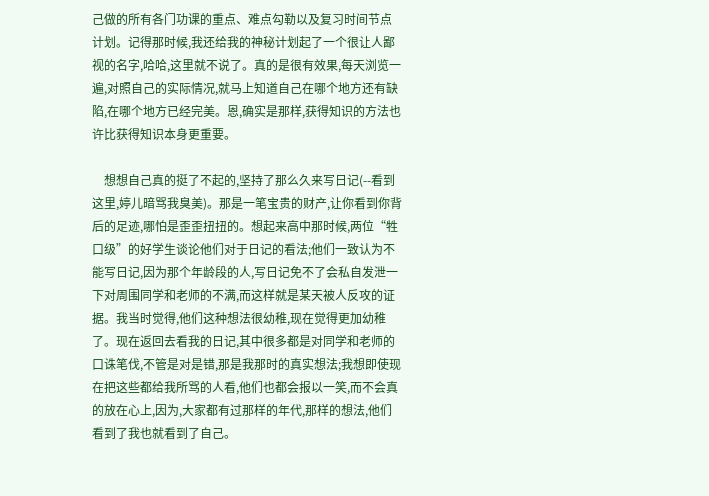己做的所有各门功课的重点、难点勾勒以及复习时间节点计划。记得那时候,我还给我的神秘计划起了一个很让人鄙视的名字,哈哈,这里就不说了。真的是很有效果,每天浏览一遍,对照自己的实际情况,就马上知道自己在哪个地方还有缺陷,在哪个地方已经完美。恩,确实是那样,获得知识的方法也许比获得知识本身更重要。

    想想自己真的挺了不起的,坚持了那么久来写日记(--看到这里,婷儿暗骂我臭美)。那是一笔宝贵的财产,让你看到你背后的足迹,哪怕是歪歪扭扭的。想起来高中那时候,两位“牲口级”的好学生谈论他们对于日记的看法;他们一致认为不能写日记,因为那个年龄段的人,写日记免不了会私自发泄一下对周围同学和老师的不满,而这样就是某天被人反攻的证据。我当时觉得,他们这种想法很幼稚,现在觉得更加幼稚了。现在返回去看我的日记,其中很多都是对同学和老师的口诛笔伐,不管是对是错,那是我那时的真实想法;我想即使现在把这些都给我所骂的人看,他们也都会报以一笑,而不会真的放在心上,因为,大家都有过那样的年代,那样的想法,他们看到了我也就看到了自己。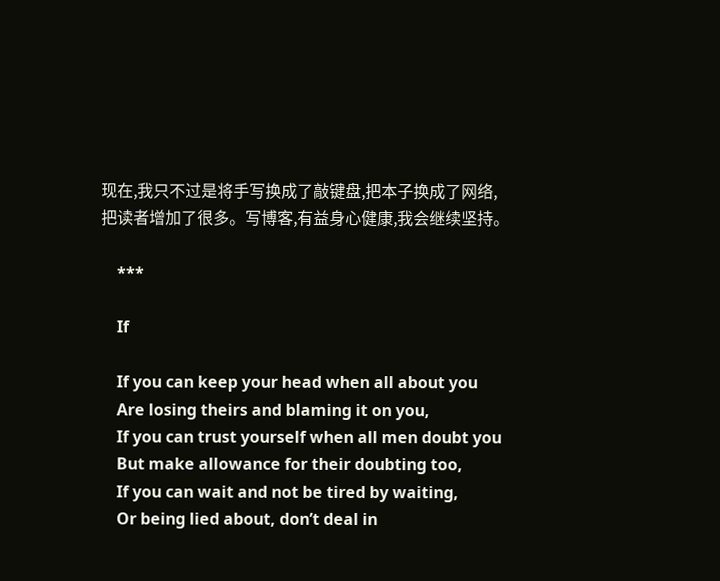现在,我只不过是将手写换成了敲键盘,把本子换成了网络,把读者增加了很多。写博客,有益身心健康,我会继续坚持。

    ***

    If

    If you can keep your head when all about you
    Are losing theirs and blaming it on you,
    If you can trust yourself when all men doubt you
    But make allowance for their doubting too,
    If you can wait and not be tired by waiting,
    Or being lied about, don’t deal in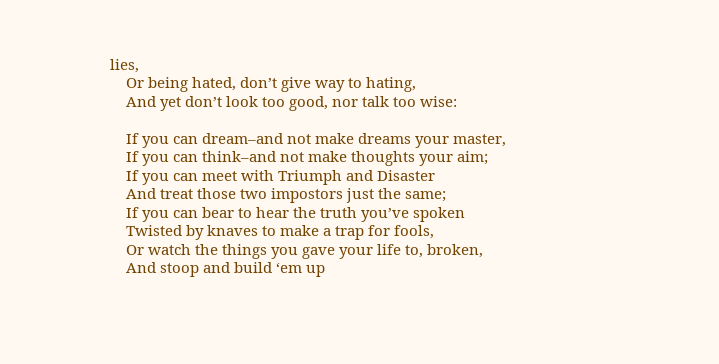lies,
    Or being hated, don’t give way to hating,
    And yet don’t look too good, nor talk too wise:

    If you can dream–and not make dreams your master,
    If you can think–and not make thoughts your aim;
    If you can meet with Triumph and Disaster
    And treat those two impostors just the same;
    If you can bear to hear the truth you’ve spoken
    Twisted by knaves to make a trap for fools,
    Or watch the things you gave your life to, broken,
    And stoop and build ‘em up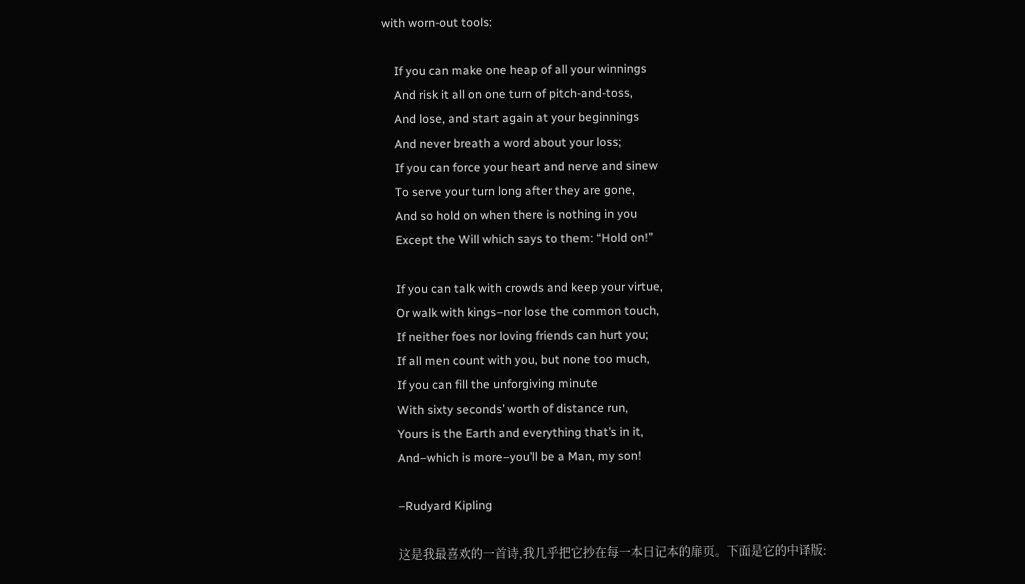with worn-out tools:

    If you can make one heap of all your winnings
    And risk it all on one turn of pitch-and-toss,
    And lose, and start again at your beginnings
    And never breath a word about your loss;
    If you can force your heart and nerve and sinew
    To serve your turn long after they are gone,
    And so hold on when there is nothing in you
    Except the Will which says to them: “Hold on!”

    If you can talk with crowds and keep your virtue,
    Or walk with kings–nor lose the common touch,
    If neither foes nor loving friends can hurt you;
    If all men count with you, but none too much,
    If you can fill the unforgiving minute
    With sixty seconds’ worth of distance run,
    Yours is the Earth and everything that’s in it,
    And–which is more–you’ll be a Man, my son!

    –Rudyard Kipling

    这是我最喜欢的一首诗,我几乎把它抄在每一本日记本的扉页。下面是它的中译版: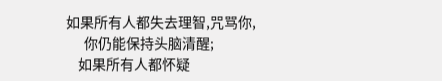如果所有人都失去理智,咒骂你,
      你仍能保持头脑清醒;
    如果所有人都怀疑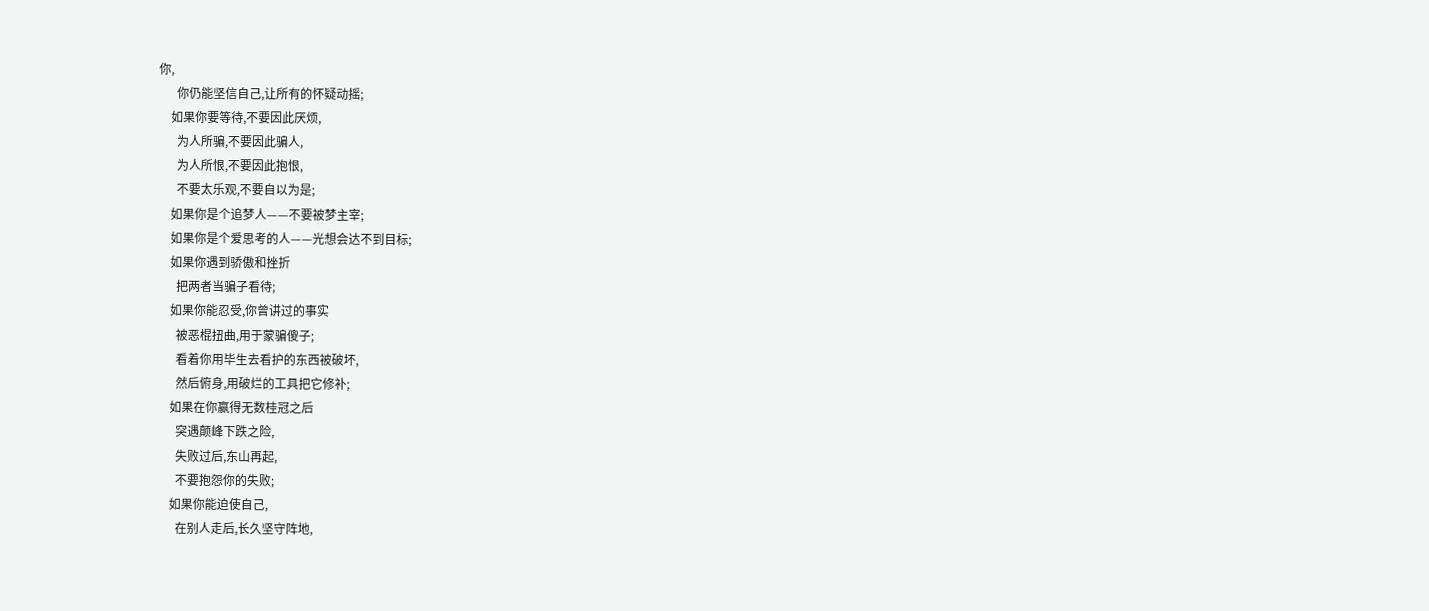你,
      你仍能坚信自己,让所有的怀疑动摇;
    如果你要等待,不要因此厌烦,
      为人所骗,不要因此骗人,
      为人所恨,不要因此抱恨,
      不要太乐观,不要自以为是;
    如果你是个追梦人——不要被梦主宰;
    如果你是个爱思考的人——光想会达不到目标;
    如果你遇到骄傲和挫折
      把两者当骗子看待;
    如果你能忍受,你曾讲过的事实
      被恶棍扭曲,用于蒙骗傻子;
      看着你用毕生去看护的东西被破坏,
      然后俯身,用破烂的工具把它修补;
    如果在你赢得无数桂冠之后
      突遇颠峰下跌之险,
      失败过后,东山再起,
      不要抱怨你的失败;
    如果你能迫使自己,
      在别人走后,长久坚守阵地,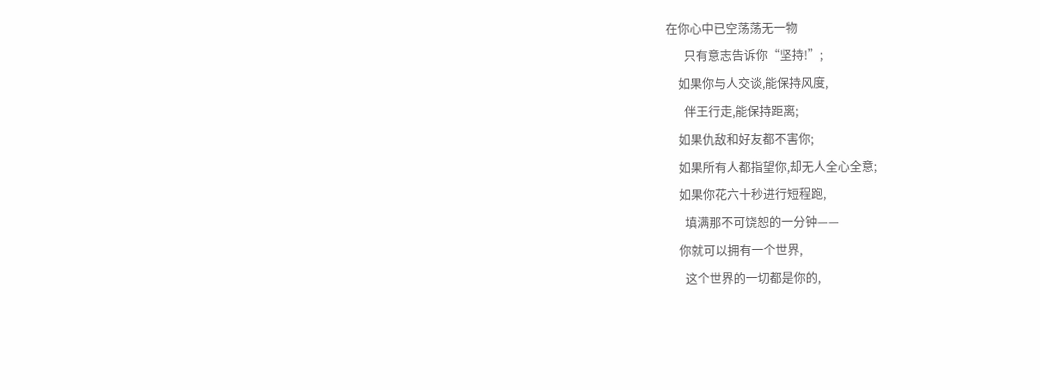在你心中已空荡荡无一物
      只有意志告诉你“坚持!”;
    如果你与人交谈,能保持风度,
      伴王行走,能保持距离;
    如果仇敌和好友都不害你;
    如果所有人都指望你,却无人全心全意;
    如果你花六十秒进行短程跑,
      填满那不可饶恕的一分钟——
    你就可以拥有一个世界,
      这个世界的一切都是你的,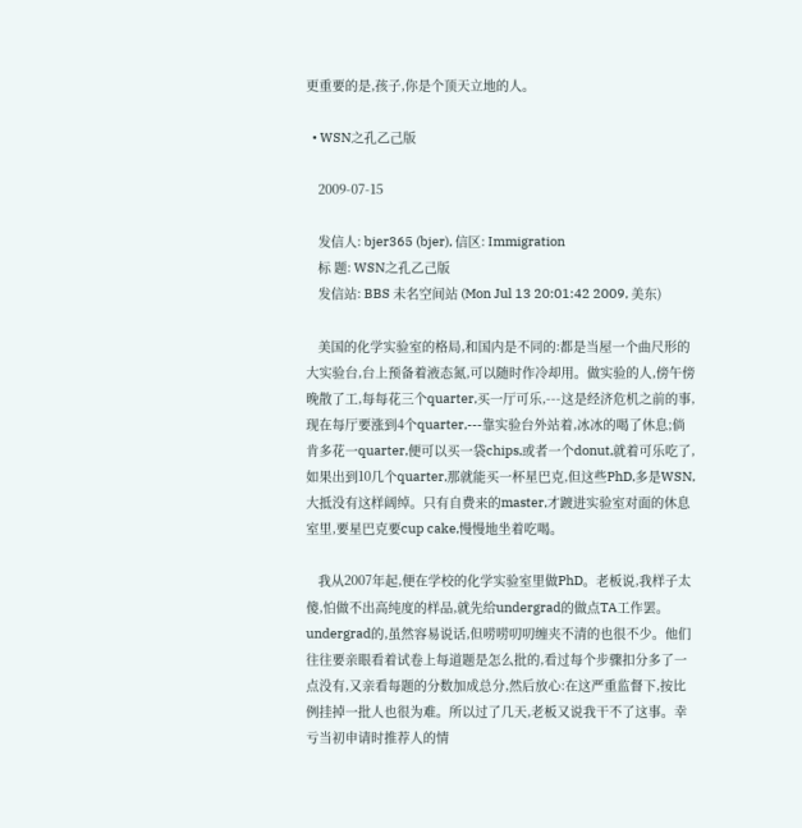更重要的是,孩子,你是个顶天立地的人。

  • WSN之孔乙己版

    2009-07-15

    发信人: bjer365 (bjer), 信区: Immigration
    标 题: WSN之孔乙己版
    发信站: BBS 未名空间站 (Mon Jul 13 20:01:42 2009, 美东)

    美国的化学实验室的格局,和国内是不同的:都是当屋一个曲尺形的大实验台,台上预备着液态氮,可以随时作冷却用。做实验的人,傍午傍晚散了工,每每花三个quarter,买一厅可乐,---这是经济危机之前的事,现在每厅要涨到4个quarter,---靠实验台外站着,冰冰的喝了休息;倘肯多花一quarter,便可以买一袋chips,或者一个donut,就着可乐吃了,如果出到10几个quarter,那就能买一杯星巴克,但这些PhD,多是WSN,大抵没有这样阔绰。只有自费来的master,才踱进实验室对面的休息室里,要星巴克要cup cake,慢慢地坐着吃喝。

    我从2007年起,便在学校的化学实验室里做PhD。老板说,我样子太傻,怕做不出高纯度的样品,就先给undergrad的做点TA工作罢。undergrad的,虽然容易说话,但唠唠叨叨缠夹不清的也很不少。他们往往要亲眼看着试卷上每道题是怎么批的,看过每个步骤扣分多了一点没有,又亲看每题的分数加成总分,然后放心:在这严重监督下,按比例挂掉一批人也很为难。所以过了几天,老板又说我干不了这事。幸亏当初申请时推荐人的情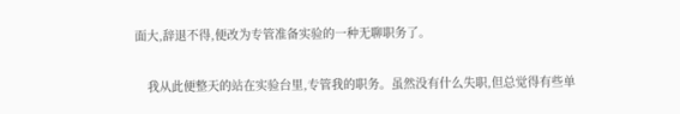面大,辞退不得,便改为专管准备实验的一种无聊职务了。

    我从此便整天的站在实验台里,专管我的职务。虽然没有什么失职,但总觉得有些单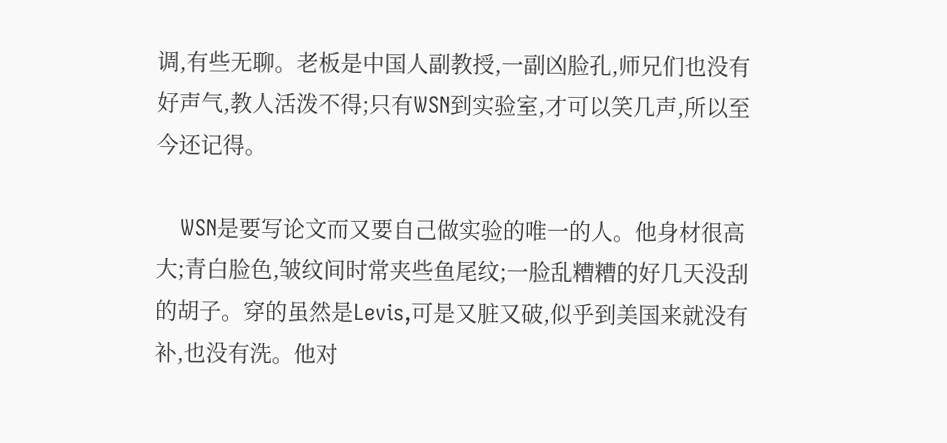调,有些无聊。老板是中国人副教授,一副凶脸孔,师兄们也没有好声气,教人活泼不得;只有WSN到实验室,才可以笑几声,所以至今还记得。

    WSN是要写论文而又要自己做实验的唯一的人。他身材很高大;青白脸色,皱纹间时常夹些鱼尾纹;一脸乱糟糟的好几天没刮的胡子。穿的虽然是Levis,可是又脏又破,似乎到美国来就没有补,也没有洗。他对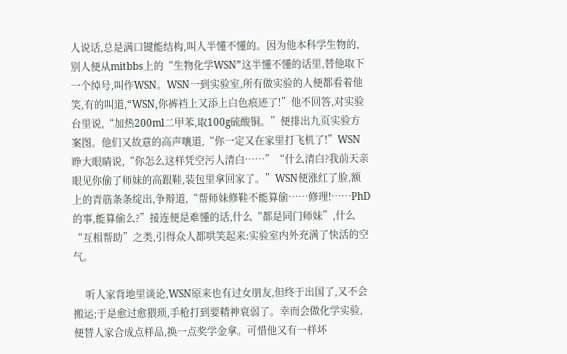人说话,总是满口键能结构,叫人半懂不懂的。因为他本科学生物的,别人便从mitbbs上的“生物化学WSN”这半懂不懂的话里,替他取下一个绰号,叫作WSN。WSN一到实验室,所有做实验的人便都看着他笑,有的叫道,“WSN,你裤裆上又添上白色痕迹了!”他不回答,对实验台里说,“加热200ml二甲苯,取100g硫酸铜。”便排出九页实验方案图。他们又故意的高声嚷道,“你一定又在家里打飞机了!”WSN睁大眼睛说,“你怎么这样凭空污人清白……”“什么清白?我前天亲眼见你偷了师妹的高跟鞋,装包里拿回家了。”WSN便涨红了脸,额上的青筋条条绽出,争辩道,“帮师妹修鞋不能算偷……修理!……PhD的事,能算偷么?”接连便是难懂的话,什么“都是同门师妹”,什么“互相帮助”之类,引得众人都哄笑起来:实验室内外充满了快活的空气。

    听人家背地里谈论,WSN原来也有过女朋友,但终于出国了,又不会搬运;于是愈过愈猥琐,手枪打到要精神衰弱了。幸而会做化学实验,便替人家合成点样品,换一点奖学金拿。可惜他又有一样坏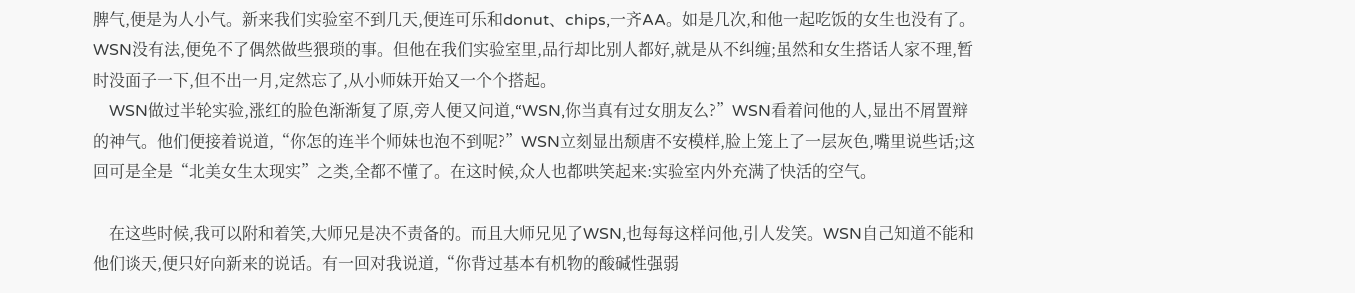脾气,便是为人小气。新来我们实验室不到几天,便连可乐和donut、chips,一齐AA。如是几次,和他一起吃饭的女生也没有了。WSN没有法,便免不了偶然做些猥琐的事。但他在我们实验室里,品行却比别人都好,就是从不纠缠;虽然和女生搭话人家不理,暂时没面子一下,但不出一月,定然忘了,从小师妹开始又一个个搭起。
    WSN做过半轮实验,涨红的脸色渐渐复了原,旁人便又问道,“WSN,你当真有过女朋友么?”WSN看着问他的人,显出不屑置辩的神气。他们便接着说道,“你怎的连半个师妹也泡不到呢?”WSN立刻显出颓唐不安模样,脸上笼上了一层灰色,嘴里说些话;这回可是全是“北美女生太现实”之类,全都不懂了。在这时候,众人也都哄笑起来:实验室内外充满了快活的空气。

    在这些时候,我可以附和着笑,大师兄是决不责备的。而且大师兄见了WSN,也每每这样问他,引人发笑。WSN自己知道不能和他们谈天,便只好向新来的说话。有一回对我说道,“你背过基本有机物的酸碱性强弱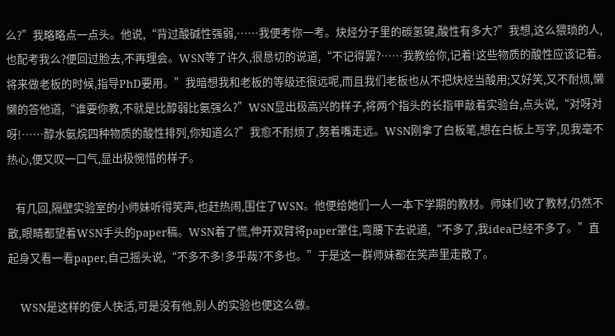么?”我略略点一点头。他说,“背过酸碱性强弱,……我便考你一考。炔烃分子里的碳氢键,酸性有多大?”我想,这么猥琐的人,也配考我么?便回过脸去,不再理会。WSN等了许久,很恳切的说道,“不记得罢?……我教给你,记着!这些物质的酸性应该记着。将来做老板的时候,指导PhD要用。”我暗想我和老板的等级还很远呢,而且我们老板也从不把炔烃当酸用;又好笑,又不耐烦,懒懒的答他道,“谁要你教,不就是比醇弱比氨强么?”WSN显出极高兴的样子,将两个指头的长指甲敲着实验台,点头说,“对呀对呀!……醇水氨烷四种物质的酸性排列,你知道么?”我愈不耐烦了,努着嘴走远。WSN刚拿了白板笔,想在白板上写字,见我毫不热心,便又叹一口气,显出极惋惜的样子。

    有几回,隔壁实验室的小师妹听得笑声,也赶热闹,围住了WSN。他便给她们一人一本下学期的教材。师妹们收了教材,仍然不散,眼睛都望着WSN手头的paper稿。WSN着了慌,伸开双臂将paper罩住,弯腰下去说道,“不多了,我idea已经不多了。”直起身又看一看paper,自己摇头说,“不多不多!多乎哉?不多也。”于是这一群师妹都在笑声里走散了。

    WSN是这样的使人快活,可是没有他,别人的实验也便这么做。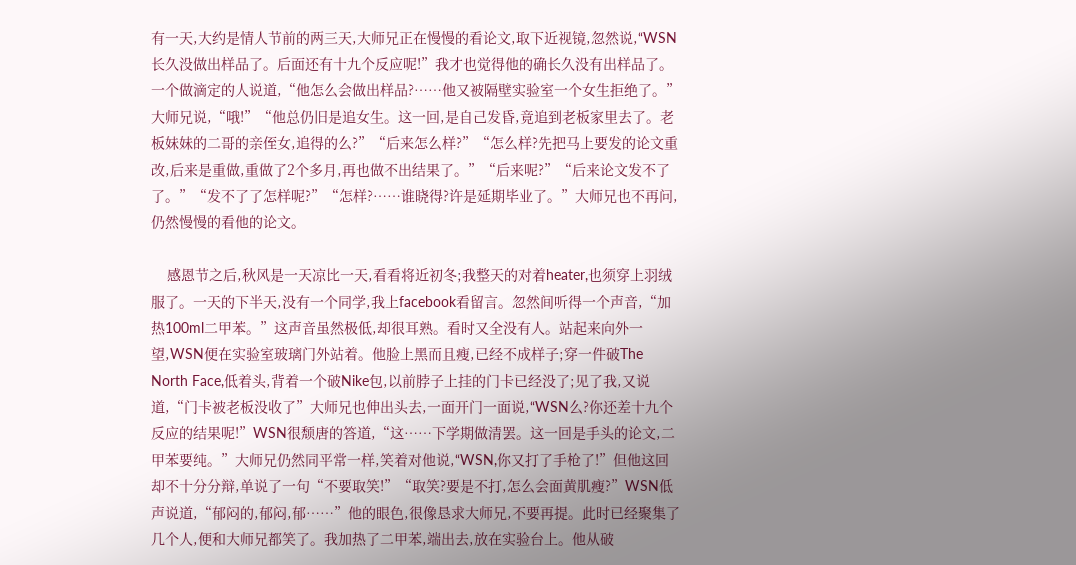有一天,大约是情人节前的两三天,大师兄正在慢慢的看论文,取下近视镜,忽然说,“WSN长久没做出样品了。后面还有十九个反应呢!”我才也觉得他的确长久没有出样品了。一个做滴定的人说道,“他怎么会做出样品?……他又被隔壁实验室一个女生拒绝了。”大师兄说,“哦!”“他总仍旧是追女生。这一回,是自己发昏,竟追到老板家里去了。老板妹妹的二哥的亲侄女,追得的么?”“后来怎么样?”“怎么样?先把马上要发的论文重改,后来是重做,重做了2个多月,再也做不出结果了。”“后来呢?”“后来论文发不了了。”“发不了了怎样呢?”“怎样?……谁晓得?许是延期毕业了。”大师兄也不再问,仍然慢慢的看他的论文。

    感恩节之后,秋风是一天凉比一天,看看将近初冬;我整天的对着heater,也须穿上羽绒服了。一天的下半天,没有一个同学,我上facebook看留言。忽然间听得一个声音,“加热100ml二甲苯。”这声音虽然极低,却很耳熟。看时又全没有人。站起来向外一望,WSN便在实验室玻璃门外站着。他脸上黑而且瘦,已经不成样子;穿一件破The North Face,低着头,背着一个破Nike包,以前脖子上挂的门卡已经没了;见了我,又说道,“门卡被老板没收了”大师兄也伸出头去,一面开门一面说,“WSN么?你还差十九个反应的结果呢!”WSN很颓唐的答道,“这……下学期做清罢。这一回是手头的论文,二甲苯要纯。”大师兄仍然同平常一样,笑着对他说,“WSN,你又打了手枪了!”但他这回却不十分分辩,单说了一句“不要取笑!”“取笑?要是不打,怎么会面黄肌瘦?”WSN低声说道,“郁闷的,郁闷,郁……”他的眼色,很像恳求大师兄,不要再提。此时已经聚集了几个人,便和大师兄都笑了。我加热了二甲苯,端出去,放在实验台上。他从破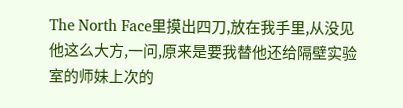The North Face里摸出四刀,放在我手里,从没见他这么大方,一问,原来是要我替他还给隔壁实验室的师妹上次的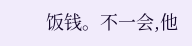饭钱。不一会,他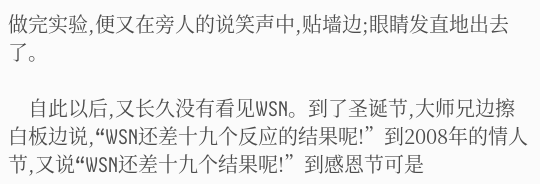做完实验,便又在旁人的说笑声中,贴墙边;眼睛发直地出去了。

    自此以后,又长久没有看见WSN。到了圣诞节,大师兄边擦白板边说,“WSN还差十九个反应的结果呢!”到2008年的情人节,又说“WSN还差十九个结果呢!”到感恩节可是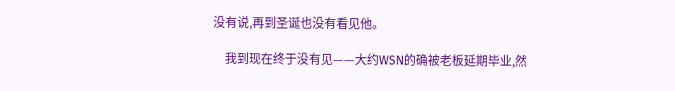没有说,再到圣诞也没有看见他。

    我到现在终于没有见——大约WSN的确被老板延期毕业,然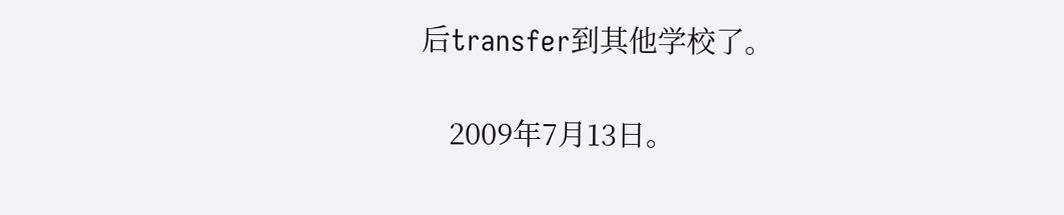后transfer到其他学校了。

    2009年7月13日。